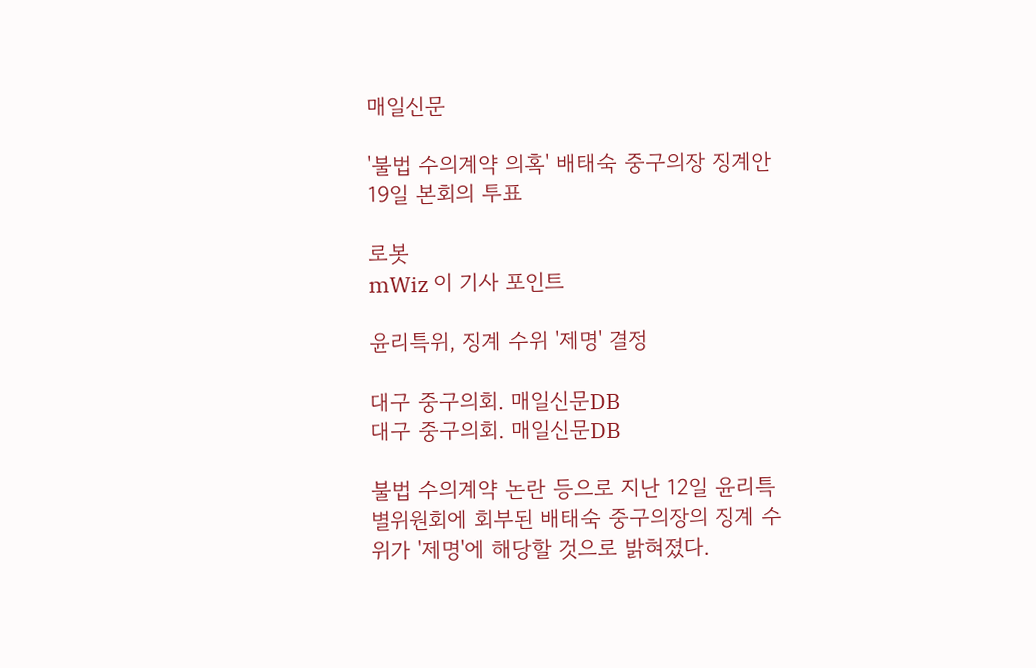매일신문

'불법 수의계약 의혹' 배태숙 중구의장 징계안 19일 본회의 투표

로봇
mWiz 이 기사 포인트

윤리특위, 징계 수위 '제명' 결정

대구 중구의회. 매일신문DB
대구 중구의회. 매일신문DB

불법 수의계약 논란 등으로 지난 12일 윤리특별위원회에 회부된 배태숙 중구의장의 징계 수위가 '제명'에 해당할 것으로 밝혀졌다.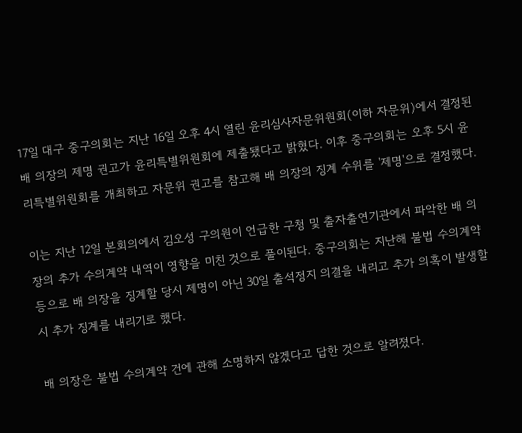17일 대구 중구의회는 지난 16일 오후 4시 열린 윤리심사자문위원회(이하 자문위)에서 결정된 배 의장의 제명 권고가 윤리특별위원회에 제출됐다고 밝혔다. 이후 중구의회는 오후 5시 윤리특별위원회를 개최하고 자문위 권고를 참고해 배 의장의 징계 수위를 '제명'으로 결정했다.

이는 지난 12일 본회의에서 김오성 구의원이 언급한 구청 및 출자출연기관에서 파악한 배 의장의 추가 수의계약 내역이 영향을 미친 것으로 풀이된다. 중구의회는 지난해 불법 수의계약 등으로 배 의장을 징계할 당시 제명이 아닌 30일 출석정지 의결을 내리고 추가 의혹이 발생할 시 추가 징계를 내리기로 했다.

배 의장은 불법 수의계약 건에 관해 소명하지 않겠다고 답한 것으로 알려졌다.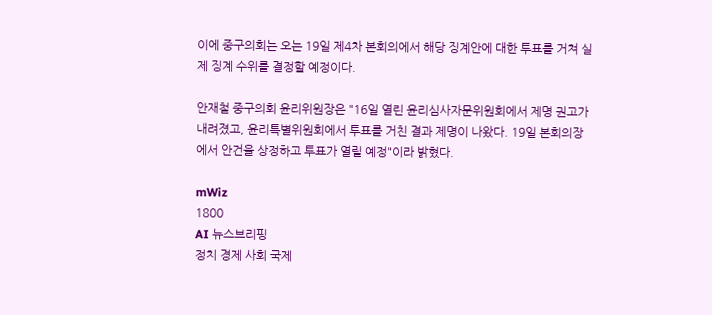이에 중구의회는 오는 19일 제4차 본회의에서 해당 징계안에 대한 투표를 거쳐 실제 징계 수위를 결정할 예정이다.

안재철 중구의회 윤리위원장은 "16일 열린 윤리심사자문위원회에서 제명 권고가 내려졌고, 윤리특별위원회에서 투표를 거친 결과 제명이 나왔다. 19일 본회의장에서 안건을 상정하고 투표가 열릴 예정"이라 밝혔다.

mWiz
1800
AI 뉴스브리핑
정치 경제 사회 국제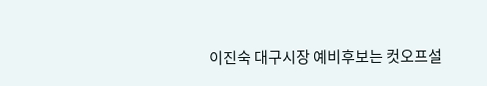이진숙 대구시장 예비후보는 컷오프설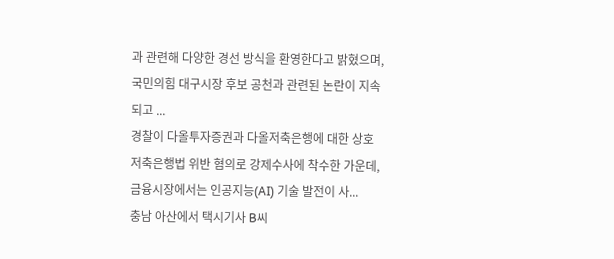과 관련해 다양한 경선 방식을 환영한다고 밝혔으며, 국민의힘 대구시장 후보 공천과 관련된 논란이 지속되고 ...
경찰이 다올투자증권과 다올저축은행에 대한 상호저축은행법 위반 혐의로 강제수사에 착수한 가운데, 금융시장에서는 인공지능(AI) 기술 발전이 사...
충남 아산에서 택시기사 B씨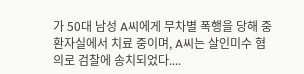가 50대 남성 A씨에게 무차별 폭행을 당해 중환자실에서 치료 중이며, A씨는 살인미수 혐의로 검찰에 송치되었다....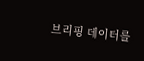브리핑 데이터를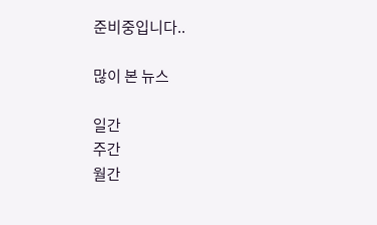준비중입니다..

많이 본 뉴스

일간
주간
월간